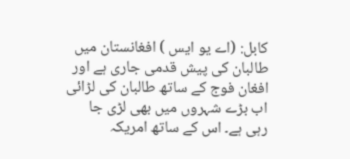کابل: (اے یو ایس ) افغانستان میں طالبان کی پیش قدمی جاری ہے اور افغان فوج کے ساتھ طالبان کی لڑائی اب بڑے شہروں میں بھی لڑی جا رہی ہے۔ اس کے ساتھ امریکہ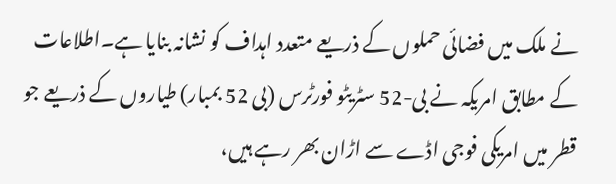نے ملک میں فضائی حملوں کے ذریعے متعدد اہداف کو نشانہ بنایا ہے۔اطلاعات کے مطابق امریکہ نے بی-52 سٹریٹو فورٹرس (بی 52 بمبار) طیاروں کے ذریعے جو قطر میں امریکی فوجی اڈے سے اڑان بھر رہے ہیں،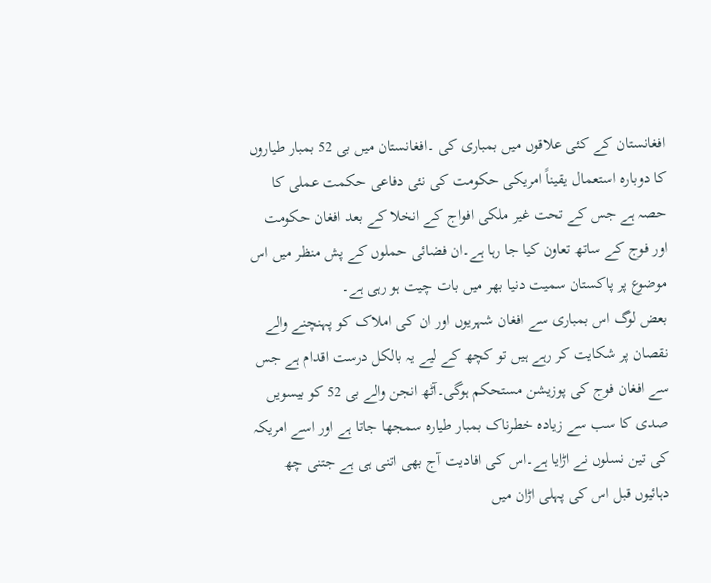افغانستان کے کئی علاقوں میں بمباری کی ۔افغانستان میں بی 52 بمبار طیاروں کا دوبارہ استعمال یقیناً امریکی حکومت کی نئی دفاعی حکمت عملی کا حصہ ہے جس کے تحت غیر ملکی افواج کے انخلا کے بعد افغان حکومت اور فوج کے ساتھ تعاون کیا جا رہا ہے۔ان فضائی حملوں کے پش منظر میں اس موضوع پر پاکستان سمیت دنیا بھر میں بات چیت ہو رہی ہے۔
بعض لوگ اس بمباری سے افغان شہریوں اور ان کی املاک کو پہنچنے والے نقصان پر شکایت کر رہے ہیں تو کچھ کے لیے یہ بالکل درست اقدام ہے جس سے افغان فوج کی پوزیشن مستحکم ہوگی۔آٹھ انجن والے بی 52 کو بیسویں صدی کا سب سے زیادہ خطرناک بمبار طیارہ سمجھا جاتا ہے اور اسے امریکہ کی تین نسلوں نے اڑایا ہے۔اس کی افادیت آج بھی اتنی ہی ہے جتنی چھ دہائیوں قبل اس کی پہلی اڑان میں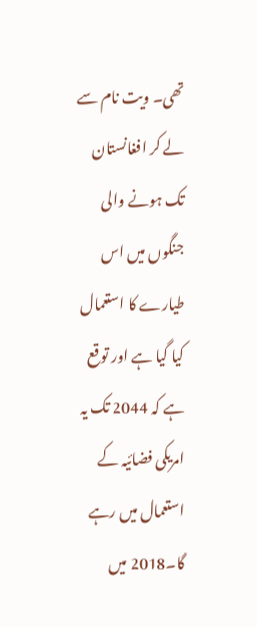تھی۔ ویت نام سے لے کر افغانستان تک ہونے والی جنگوں میں اس طیارے کا استعمال کیا گیا ہے اور توقع ہے کہ 2044 تک یہ امریکی فضائیہ کے استعمال میں رہے گا۔2018 میں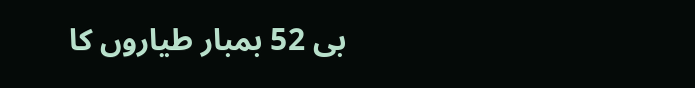بی 52 بمبار طیاروں کا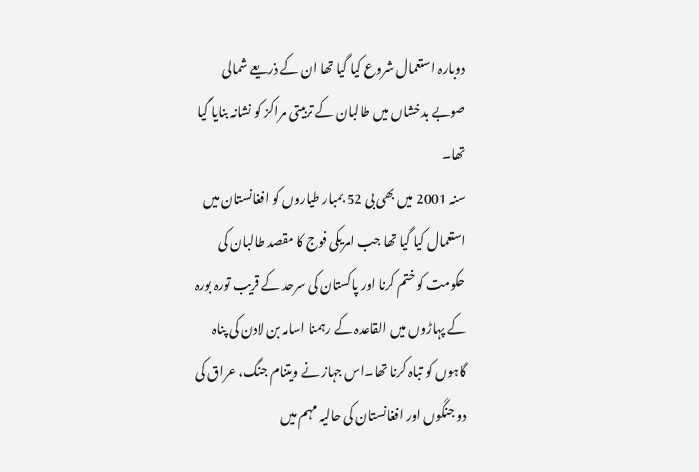دوبارہ استعمال شروع کیا گیا تھا ان کے ذریعے شمالی صوبے بدخشاں میں طالبان کے تربیتی مراکز کو نشانہ بنایا گیا تھا۔
سنہ 2001 میں بھی بی 52 بمبار طیاروں کو افغانستان میں استعمال کیا گیا تھا جب امریکی فوج کا مقصد طالبان کی حکومت کو ختم کرنا اور پاکستان کی سرحد کے قریب تورہ بورہ کے پہاڑوں میں القاعدہ کے رہمنا اسامہ بن لادن کی پناہ گاہوں کو تباہ کرنا تھا۔اس جہاز نے ویتنام جنگ، عراق کی دو جنگوں اور افغانستان کی حالیہ مہم میں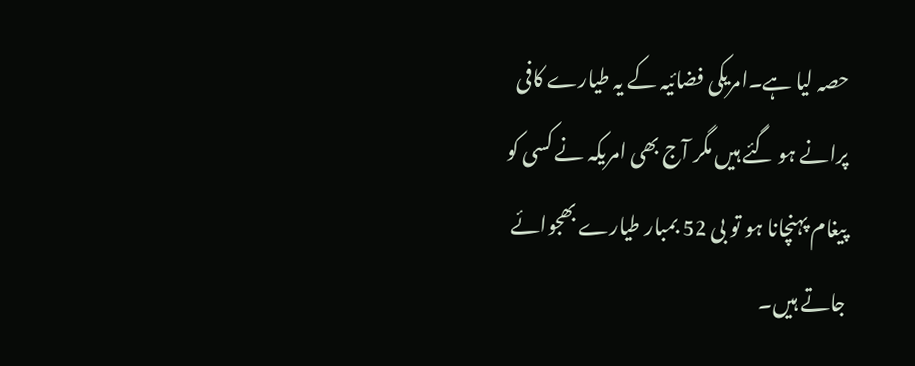حصہ لیا ہے۔امریکی فضائیہ کے یہ طیارے کافی پرانے ہو گئے ہیں مگر آج بھی امریکہ نے کسی کو پیغام پہنچانا ہو تو بی 52 بمبار طیارے بھجوائے جاتے ہیں۔